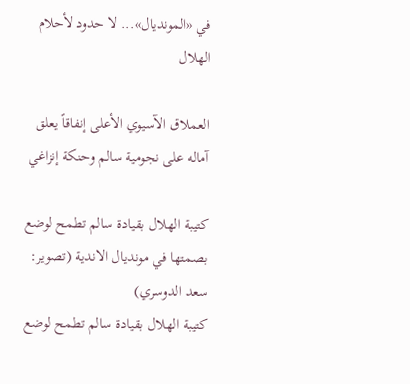في «المونديال»... لا حدود لأحلام الهلال

العملاق الآسيوي الأعلى إنفاقاً يعلق آماله على نجومية سالم وحنكة إنزاغي

كتيبة الهلال بقيادة سالم تطمح لوضع بصمتها في مونديال الاندية (تصوير: سعد الدوسري)
كتيبة الهلال بقيادة سالم تطمح لوضع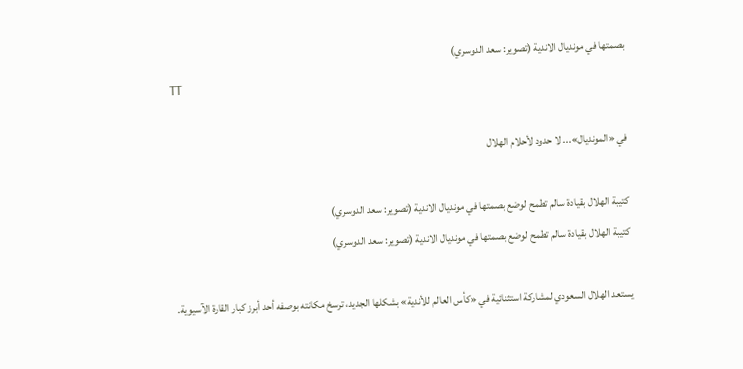بصمتها في مونديال الاندية (تصوير: سعد الدوسري)
TT

في «المونديال»... لا حدود لأحلام الهلال

كتيبة الهلال بقيادة سالم تطمح لوضع بصمتها في مونديال الاندية (تصوير: سعد الدوسري)
كتيبة الهلال بقيادة سالم تطمح لوضع بصمتها في مونديال الاندية (تصوير: سعد الدوسري)

يستعد الهلال السعودي لمشاركة استثنائية في «كأس العالم للأندية» بشكلها الجديد، ترسخ مكانته بوصفه أحد أبرز كبار القارة الآسيوية.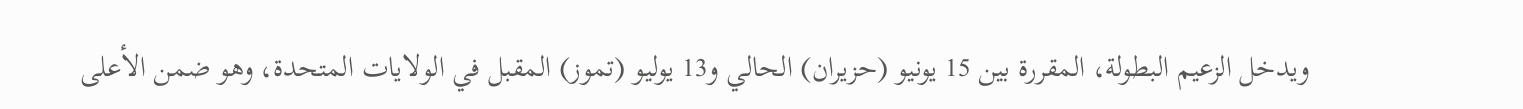ويدخل الزعيم البطولة، المقررة بين 15 يونيو (حزيران) الحالي و13 يوليو (تموز) المقبل في الولايات المتحدة، وهو ضمن الأعلى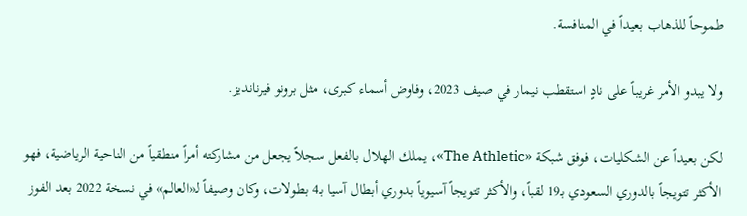طموحاً للذهاب بعيداً في المنافسة.

ولا يبدو الأمر غريباً على نادٍ استقطب نيمار في صيف 2023، وفاوض أسماء كبرى، مثل برونو فيرنانديز.

لكن بعيداً عن الشكليات، فوفق شبكة «The Athletic»، يملك الهلال بالفعل سجلاً يجعل من مشاركته أمراً منطقياً من الناحية الرياضية، فهو الأكثر تتويجاً بالدوري السعودي بـ19 لقباً، والأكثر تتويجاً آسيوياً بدوري أبطال آسيا بـ4 بطولات، وكان وصيفاً لـ«العالم» في نسخة 2022 بعد الفوز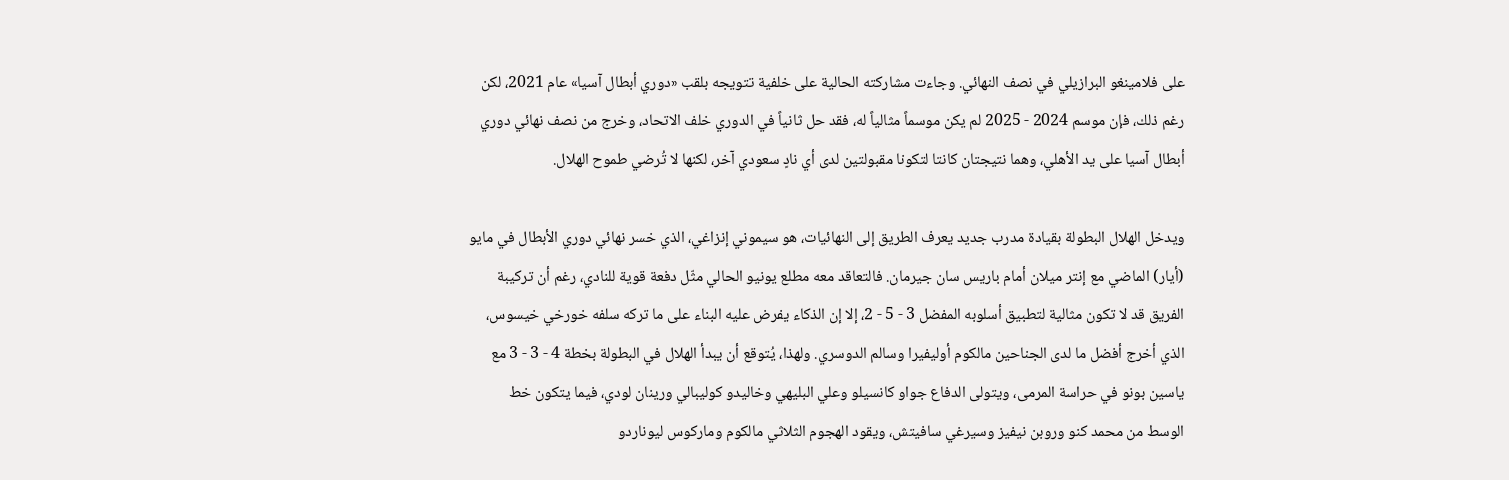على فلامينغو البرازيلي في نصف النهائي. وجاءت مشاركته الحالية على خلفية تتويجه بلقب «دوري أبطال آسيا» عام 2021، لكن رغم ذلك، فإن موسم 2024 - 2025 لم يكن موسماً مثالياً له، فقد حل ثانياً في الدوري خلف الاتحاد، وخرج من نصف نهائي دوري أبطال آسيا على يد الأهلي، وهما نتيجتان كانتا لتكونا مقبولتين لدى أي نادٍ سعودي آخر، لكنها لا تُرضي طموح الهلال.

ويدخل الهلال البطولة بقيادة مدرب جديد يعرف الطريق إلى النهائيات، هو سيموني إنزاغي، الذي خسر نهائي دوري الأبطال في مايو (أيار) الماضي مع إنتر ميلان أمام باريس سان جيرمان. فالتعاقد معه مطلع يونيو الحالي مثّل دفعة قوية للنادي، رغم أن تركيبة الفريق قد لا تكون مثالية لتطبيق أسلوبه المفضل 3 - 5 - 2، إلا إن الذكاء يفرض عليه البناء على ما تركه سلفه خورخي خيسوس، الذي أخرج أفضل ما لدى الجناحين مالكوم أوليفيرا وسالم الدوسري. ولهذا، يُتوقع أن يبدأ الهلال في البطولة بخطة 4 - 3 - 3 مع ياسين بونو في حراسة المرمى، ويتولى الدفاع جواو كانسيلو وعلي البليهي وخاليدو كوليبالي ورينان لودي، فيما يتكون خط الوسط من محمد كنو وروبن نيفيز وسيرغي سافيتش، ويقود الهجوم الثلاثي مالكوم وماركوس ليوناردو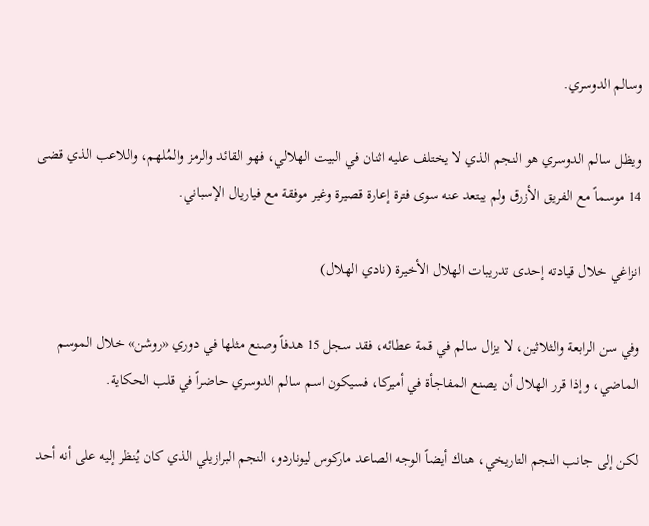وسالم الدوسري.

ويظل سالم الدوسري هو النجم الذي لا يختلف عليه اثنان في البيت الهلالي، فهو القائد والرمز والمُلهم، واللاعب الذي قضى 14 موسماً مع الفريق الأزرق ولم يبتعد عنه سوى فترة إعارة قصيرة وغير موفقة مع فياريال الإسباني.

انزاغي خلال قيادته إحدى تدريبات الهلال الأخيرة (نادي الهلال)

وفي سن الرابعة والثلاثين، لا يزال سالم في قمة عطائه، فقد سجل 15 هدفاً وصنع مثلها في دوري «روشن» خلال الموسم الماضي، وإذا قرر الهلال أن يصنع المفاجأة في أميركا، فسيكون اسم سالم الدوسري حاضراً في قلب الحكاية.

لكن إلى جانب النجم التاريخي، هناك أيضاً الوجه الصاعد ماركوس ليوناردو، النجم البرازيلي الذي كان يُنظر إليه على أنه أحد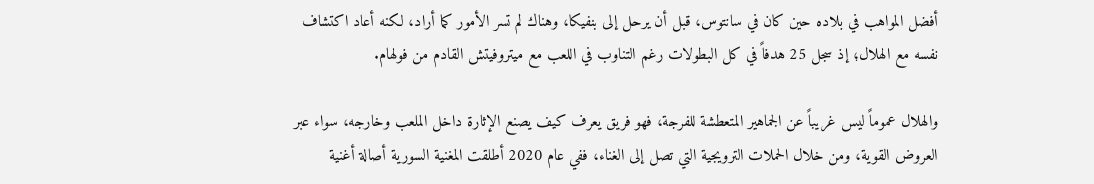أفضل المواهب في بلاده حين كان في سانتوس، قبل أن يرحل إلى بنفيكا، وهناك لم تسر الأمور كما أراد، لكنه أعاد اكتشاف نفسه مع الهلال؛ إذ سجل 25 هدفاً في كل البطولات رغم التناوب في اللعب مع ميتروفيتش القادم من فولهام.

والهلال عموماً ليس غريباً عن الجماهير المتعطشة للفرجة، فهو فريق يعرف كيف يصنع الإثارة داخل الملعب وخارجه، سواء عبر العروض القوية، ومن خلال الحملات الترويجية التي تصل إلى الغناء، ففي عام 2020 أطلقت المغنية السورية أصالة أغنية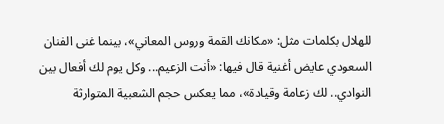للهلال بكلمات مثل: «مكانك القمة وروس المعاني»، بينما غنى الفنان السعودي عايض أغنية قال فيها: «أنت الزعيم... وكل يوم لك أفعال بين النوادي.. لك زعامة وقيادة»، مما يعكس حجم الشعبية المتوارثة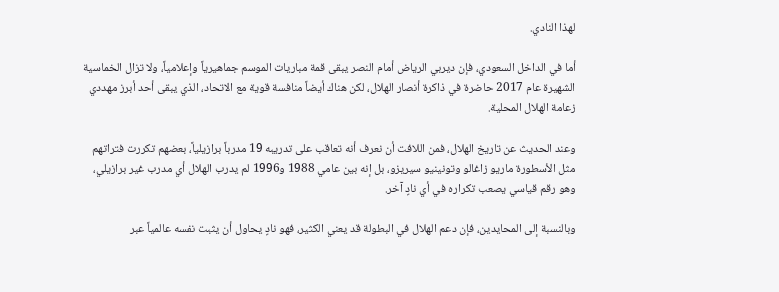لهذا النادي.

أما في الداخل السعودي، فإن ديربي الرياض أمام النصر يبقى قمة مباريات الموسم جماهيرياً وإعلامياً، ولا تزال الخماسية الشهيرة عام 2017 حاضرة في ذاكرة أنصار الهلال، لكن هناك أيضاً منافسة قوية مع الاتحاد، الذي يبقى أحد أبرز مهددي زعامة الهلال المحلية.

وعند الحديث عن تاريخ الهلال، فمن اللافت أن نعرف أنه تعاقب على تدريبه 19 مدرباً برازيلياً، بعضهم تكررت فتراتهم مثل الأسطورة ماريو زاغالو وتونينيو سيريزو، بل إنه بين عامي 1988 و1996 لم يدرب الهلال أي مدرب غير برازيلي، وهو رقم قياسي يصعب تكراره في أي نادٍ آخر.

وبالنسبة إلى المحايدين، فإن دعم الهلال في البطولة قد يعني الكثير، فهو نادٍ يحاول أن يثبت نفسه عالمياً عبر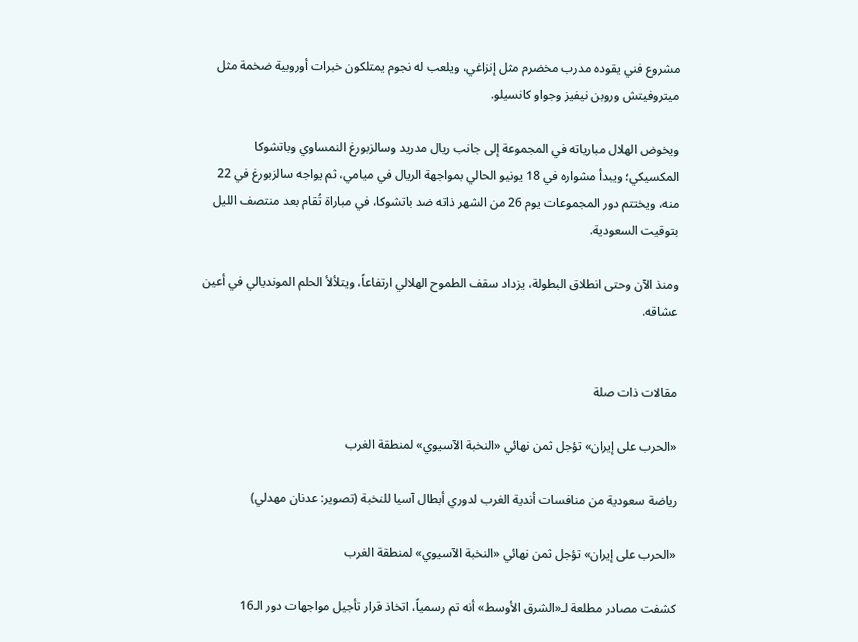مشروع فني يقوده مدرب مخضرم مثل إنزاغي، ويلعب له نجوم يمتلكون خبرات أوروبية ضخمة مثل ميتروفيتش وروبن نيفيز وجواو كانسيلو.

ويخوض الهلال مبارياته في المجموعة إلى جانب ريال مدريد وسالزبورغ النمساوي وباتشوكا المكسيكي؛ ويبدأ مشواره في 18 يونيو الحالي بمواجهة الريال في ميامي، ثم يواجه سالزبورغ في 22 منه، ويختتم دور المجموعات يوم 26 من الشهر ذاته ضد باتشوكا، في مباراة تُقام بعد منتصف الليل بتوقيت السعودية.

ومنذ الآن وحتى انطلاق البطولة، يزداد سقف الطموح الهلالي ارتفاعاً، ويتلألأ الحلم المونديالي في أعين عشاقه.


مقالات ذات صلة

«الحرب على إيران» تؤجل ثمن نهائي «النخبة الآسيوي» لمنطقة الغرب

رياضة سعودية من منافسات أندية الغرب لدوري أبطال آسيا للنخبة (تصوير: عدنان مهدلي)

«الحرب على إيران» تؤجل ثمن نهائي «النخبة الآسيوي» لمنطقة الغرب

كشفت مصادر مطلعة لـ«الشرق الأوسط» أنه تم رسمياً، اتخاذ قرار تأجيل مواجهات دور الـ16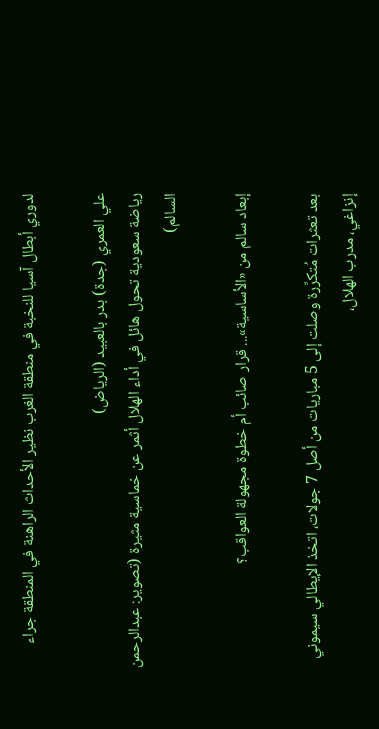لدوري أبطال آسيا للنخبة في منطقة الغرب نظير الأحداث الراهنة في المنطقة جراء

علي العمري (جدة) بدر بالعبيد (الرياض)
رياضة سعودية تحول هائل في أداء الهلال أثمر عن خماسية مثيرة (تصوير: عبدالرحمن السالم)

إبعاد سالم من «الأساسية»... قرار صائب أم خطوة مجهولة العواقب؟

بعد تعثرات مُتكرِّرة وصلت إلى 5 مباريات من أصل 7 جولات، اتخذ الإيطالي سيموني إنزاغي، مدرب الهلال،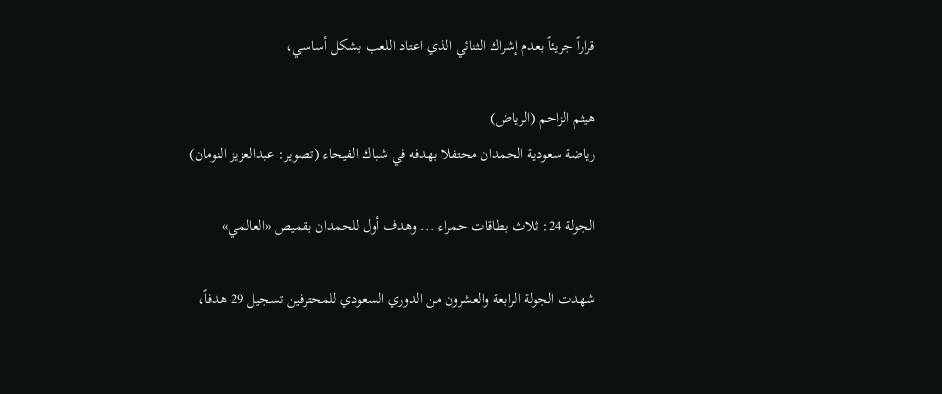قراراً جريئاً بعدم إشراك الثنائي الذي اعتاد اللعب بشكل أساسي،

هيثم الزاحم (الرياض)
رياضة سعودية الحمدان محتفلا بهدفه في شباك الفيحاء (تصوير: عبدالعزيز النومان)

الجولة 24: ثلاث بطاقات حمراء ... وهدف أول للحمدان بقميص «العالمي»

شهدت الجولة الرابعة والعشرون من الدوري السعودي للمحترفين تسجيل 29 هدفاً،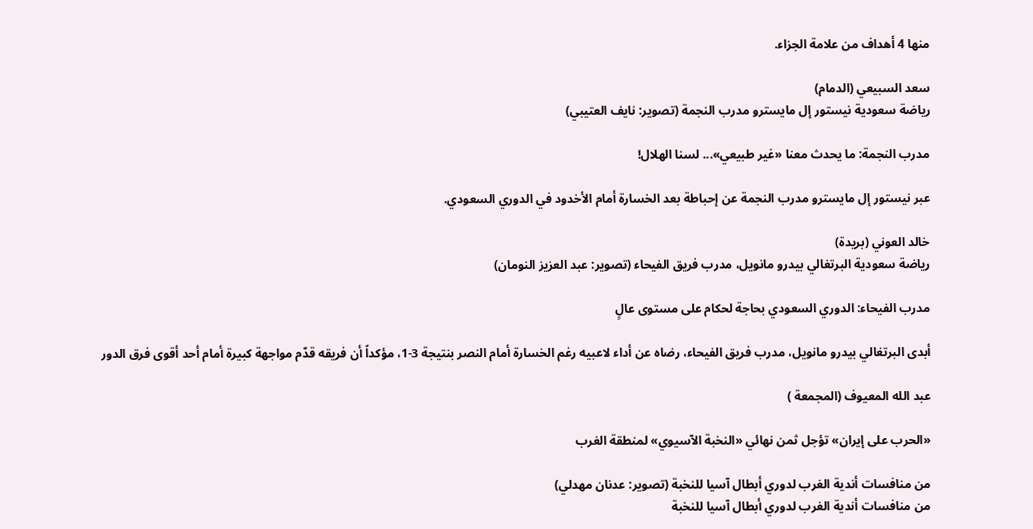منها 4 أهداف من علامة الجزاء.

سعد السبيعي (الدمام)
رياضة سعودية نيستور إل مايسترو مدرب النجمة (تصوير: نايف العتيبي)

مدرب النجمة: ما يحدث معنا «غير طبيعي»... لسنا الهلال!

عبر نيستور إل مايسترو مدرب النجمة عن إحباطة بعد الخسارة أمام الأخدود في الدوري السعودي.

خالد العوني (بريدة)
رياضة سعودية البرتغالي بيدرو مانويل، مدرب فريق الفيحاء (تصوير: عبد العزيز النومان)

مدرب الفيحاء: الدوري السعودي بحاجة لحكام على مستوى عالٍ

أبدى البرتغالي بيدرو مانويل، مدرب فريق الفيحاء، رضاه عن أداء لاعبيه رغم الخسارة أمام النصر بنتيجة 3-1، مؤكداً أن فريقه قدّم مواجهة كبيرة أمام أحد أقوى فرق الدور

عبد الله المعيوف (المجمعة )

«الحرب على إيران» تؤجل ثمن نهائي «النخبة الآسيوي» لمنطقة الغرب

من منافسات أندية الغرب لدوري أبطال آسيا للنخبة (تصوير: عدنان مهدلي)
من منافسات أندية الغرب لدوري أبطال آسيا للنخبة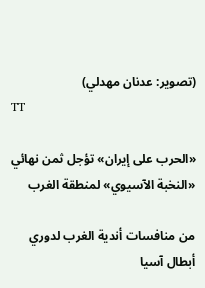(تصوير: عدنان مهدلي)
TT

«الحرب على إيران» تؤجل ثمن نهائي «النخبة الآسيوي» لمنطقة الغرب

من منافسات أندية الغرب لدوري أبطال آسيا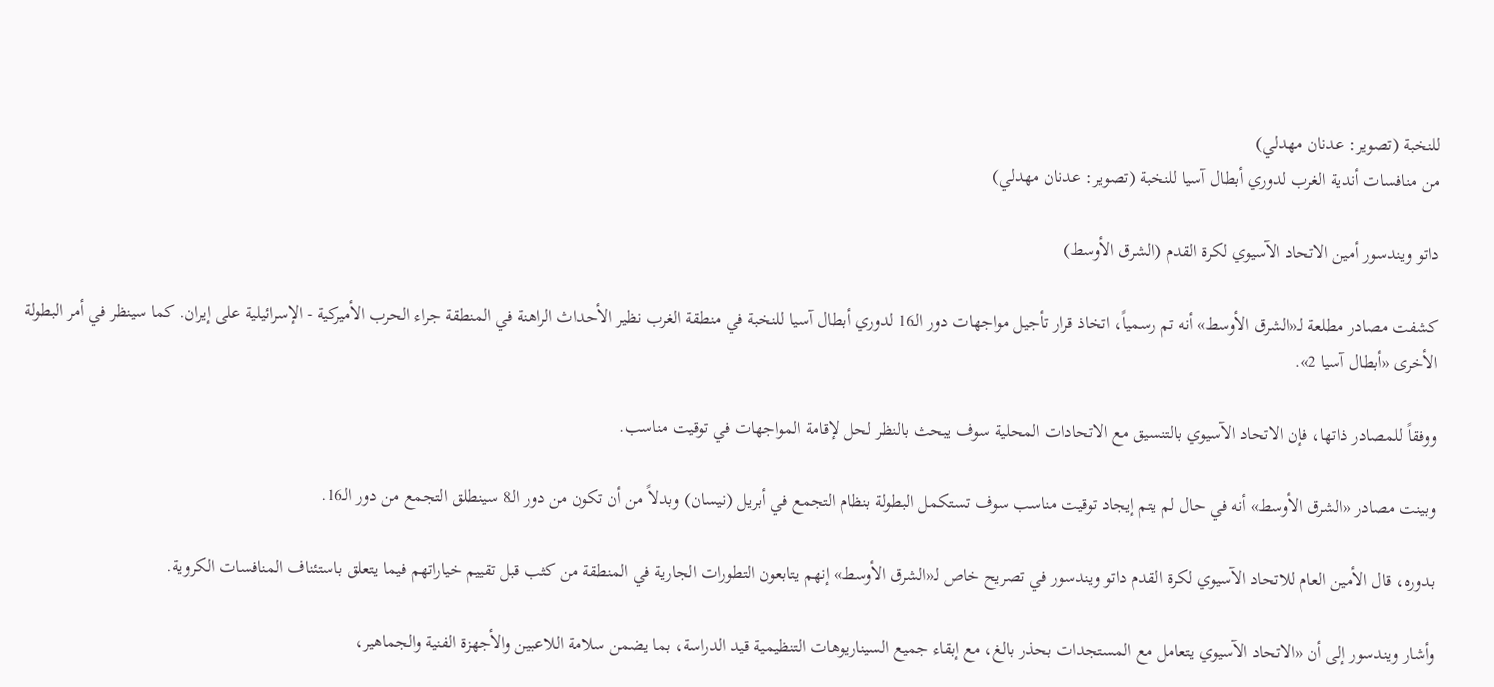للنخبة (تصوير: عدنان مهدلي)
من منافسات أندية الغرب لدوري أبطال آسيا للنخبة (تصوير: عدنان مهدلي)

داتو ويندسور أمين الاتحاد الآسيوي لكرة القدم (الشرق الأوسط)

كشفت مصادر مطلعة لـ«الشرق الأوسط» أنه تم رسمياً، اتخاذ قرار تأجيل مواجهات دور الـ16 لدوري أبطال آسيا للنخبة في منطقة الغرب نظير الأحداث الراهنة في المنطقة جراء الحرب الأميركية - الإسرائيلية على إيران. كما سينظر في أمر البطولة الأخرى «أبطال آسيا 2».

ووفقاً للمصادر ذاتها، فإن الاتحاد الآسيوي بالتنسيق مع الاتحادات المحلية سوف يبحث بالنظر لحل لإقامة المواجهات في توقيت مناسب.

وبينت مصادر «الشرق الأوسط» أنه في حال لم يتم إيجاد توقيت مناسب سوف تستكمل البطولة بنظام التجمع في أبريل (نيسان) وبدلاً من أن تكون من دور الـ8 سينطلق التجمع من دور الـ16.

بدوره، قال الأمين العام للاتحاد الآسيوي لكرة القدم داتو ويندسور في تصريح خاص لـ«الشرق الأوسط» إنهم يتابعون التطورات الجارية في المنطقة من كثب قبل تقييم خياراتهم فيما يتعلق باستئناف المنافسات الكروية.

وأشار ويندسور إلى أن «الاتحاد الآسيوي يتعامل مع المستجدات بحذر بالغ، مع إبقاء جميع السيناريوهات التنظيمية قيد الدراسة، بما يضمن سلامة اللاعبين والأجهزة الفنية والجماهير،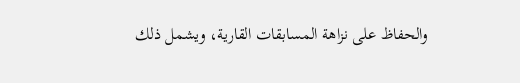والحفاظ على نزاهة المسابقات القارية، ويشمل ذلك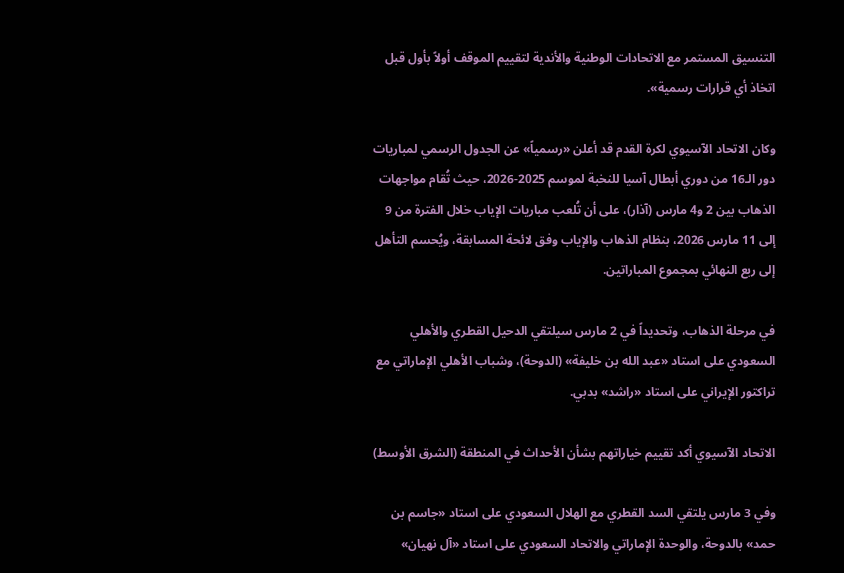التنسيق المستمر مع الاتحادات الوطنية والأندية لتقييم الموقف أولاً بأول قبل اتخاذ أي قرارات رسمية».

وكان الاتحاد الآسيوي لكرة القدم قد أعلن «رسمياً» عن الجدول الرسمي لمباريات دور الـ16 من دوري أبطال آسيا للنخبة لموسم 2025-2026، حيث تُقام مواجهات الذهاب بين 2 و4 مارس (آذار)، على أن تُلعب مباريات الإياب خلال الفترة من 9 إلى 11 مارس 2026، بنظام الذهاب والإياب وفق لائحة المسابقة، ويُحسم التأهل إلى ربع النهائي بمجموع المباراتين.

في مرحلة الذهاب، وتحديداً في 2 مارس سيلتقي الدحيل القطري والأهلي السعودي على استاد «عبد الله بن خليفة» (الدوحة)، وشباب الأهلي الإماراتي مع تراكتور الإيراني على استاد «راشد» بدبي.

الاتحاد الآسيوي أكد تقييم خياراتهم بشأن الأحداث في المنطقة (الشرق الأوسط)

وفي 3 مارس يلتقي السد القطري مع الهلال السعودي على استاد «جاسم بن حمد» بالدوحة، والوحدة الإماراتي والاتحاد السعودي على استاد «آل نهيان»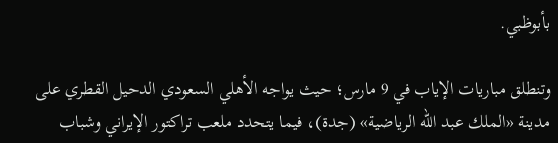بأبوظبي.

وتنطلق مباريات الإياب في 9 مارس؛ حيث يواجه الأهلي السعودي الدحيل القطري على مدينة «الملك عبد الله الرياضية» (جدة)، فيما يتحدد ملعب تراكتور الإيراني وشباب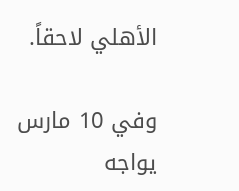الأهلي لاحقاً.

وفي 10 مارس يواجه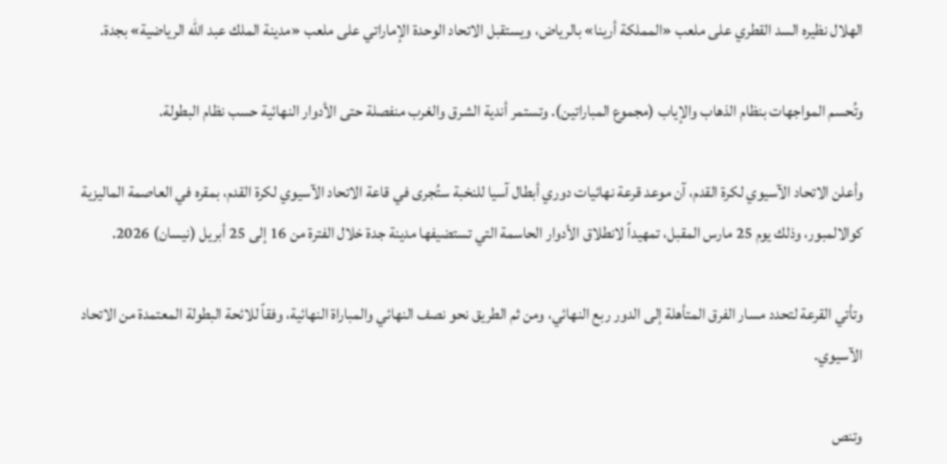الهلال نظيره السد القطري على ملعب «المملكة أرينا» بالرياض، ويستقبل الاتحاد الوحدة الإماراتي على ملعب «مدينة الملك عبد الله الرياضية» بجدة.

وتُحسم المواجهات بنظام الذهاب والإياب (مجموع المباراتين). وتستمر أندية الشرق والغرب منفصلة حتى الأدوار النهائية حسب نظام البطولة.

وأعلن الاتحاد الآسيوي لكرة القدم، آن موعد قرعة نهائيات دوري أبطال آسيا للنخبة ستُجرى في قاعة الاتحاد الآسيوي لكرة القدم، بمقره في العاصمة الماليزية كوالالمبور، وذلك يوم 25 مارس المقبل، تمهيداً لانطلاق الأدوار الحاسمة التي تستضيفها مدينة جدة خلال الفترة من 16 إلى 25 أبريل (نيسان) 2026.

وتأتي القرعة لتحدد مسار الفرق المتأهلة إلى الدور ربع النهائي، ومن ثم الطريق نحو نصف النهائي والمباراة النهائية، وفقاً للائحة البطولة المعتمدة من الاتحاد الآسيوي.

وتنص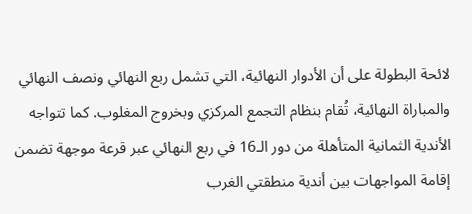لائحة البطولة على أن الأدوار النهائية، التي تشمل ربع النهائي ونصف النهائي والمباراة النهائية، تُقام بنظام التجمع المركزي وبخروج المغلوب. كما تتواجه الأندية الثمانية المتأهلة من دور الـ16 في ربع النهائي عبر قرعة موجهة تضمن إقامة المواجهات بين أندية منطقتي الغرب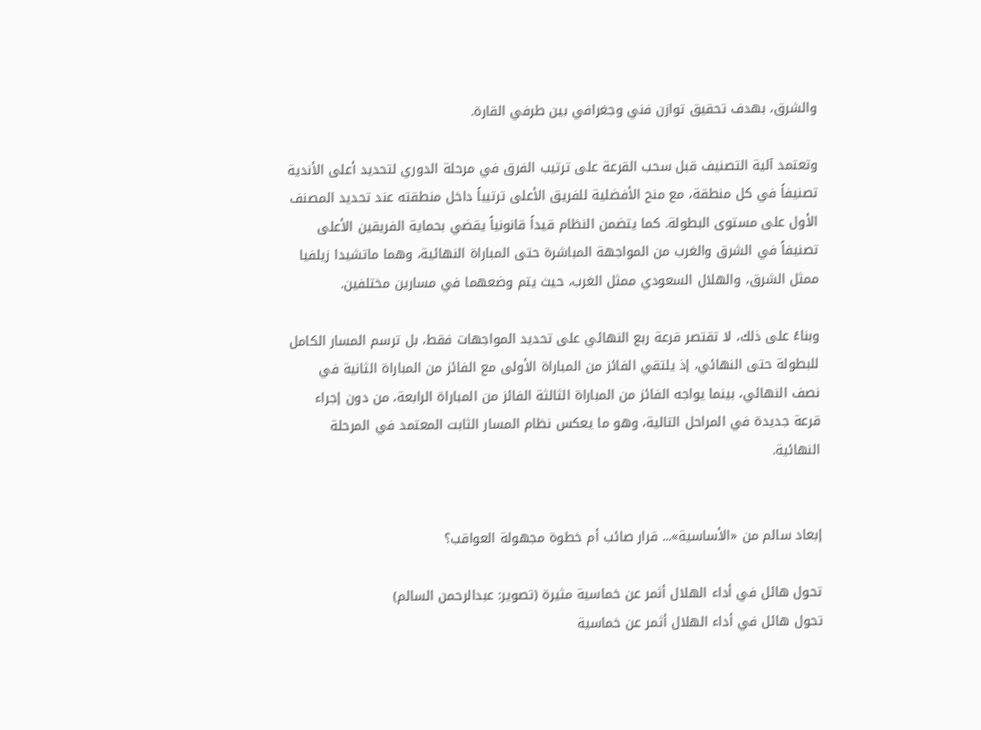والشرق، بهدف تحقيق توازن فني وجغرافي بين طرفي القارة.

وتعتمد آلية التصنيف قبل سحب القرعة على ترتيب الفرق في مرحلة الدوري لتحديد أعلى الأندية تصنيفاً في كل منطقة، مع منح الأفضلية للفريق الأعلى ترتيباً داخل منطقته عند تحديد المصنف الأول على مستوى البطولة. كما يتضمن النظام قيداً قانونياً يقضي بحماية الفريقين الأعلى تصنيفاً في الشرق والغرب من المواجهة المباشرة حتى المباراة النهائية، وهما ماتشيدا زيلفيا ممثل الشرق، والهلال السعودي ممثل الغرب، حيث يتم وضعهما في مسارين مختلفين.

وبناءً على ذلك، لا تقتصر قرعة ربع النهائي على تحديد المواجهات فقط، بل ترسم المسار الكامل للبطولة حتى النهائي، إذ يلتقي الفائز من المباراة الأولى مع الفائز من المباراة الثانية في نصف النهائي، بينما يواجه الفائز من المباراة الثالثة الفائز من المباراة الرابعة، من دون إجراء قرعة جديدة في المراحل التالية، وهو ما يعكس نظام المسار الثابت المعتمد في المرحلة النهائية.


إبعاد سالم من «الأساسية»... قرار صائب أم خطوة مجهولة العواقب؟

تحول هائل في أداء الهلال أثمر عن خماسية مثيرة (تصوير: عبدالرحمن السالم)
تحول هائل في أداء الهلال أثمر عن خماسية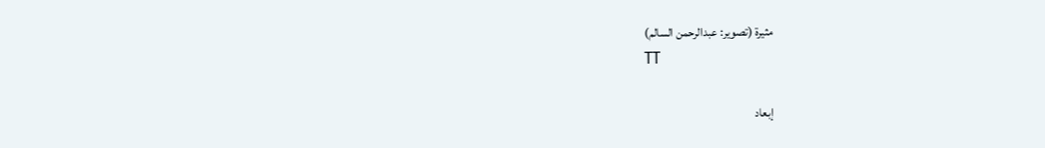مثيرة (تصوير: عبدالرحمن السالم)
TT

إبعاد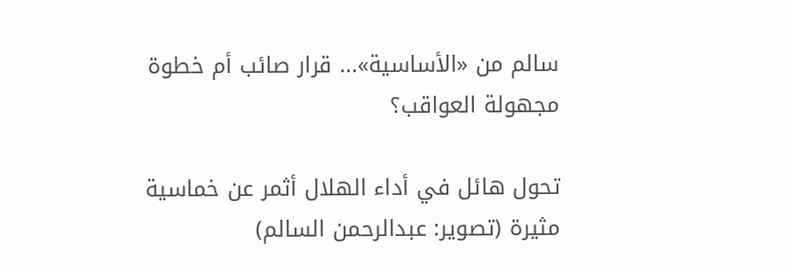سالم من «الأساسية»... قرار صائب أم خطوة مجهولة العواقب؟

تحول هائل في أداء الهلال أثمر عن خماسية مثيرة (تصوير: عبدالرحمن السالم)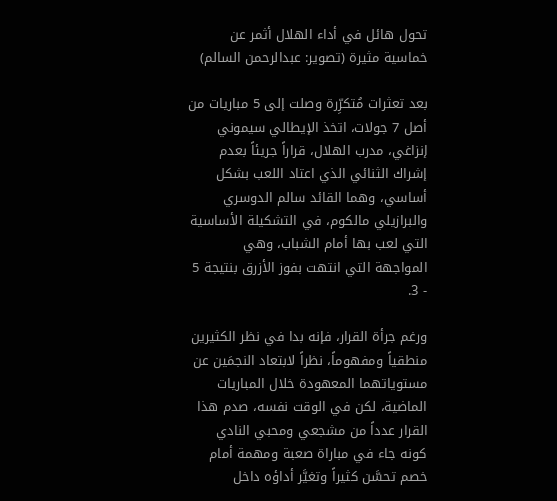تحول هائل في أداء الهلال أثمر عن خماسية مثيرة (تصوير: عبدالرحمن السالم)

بعد تعثرات مُتكرِّرة وصلت إلى 5 مباريات من أصل 7 جولات، اتخذ الإيطالي سيموني إنزاغي، مدرب الهلال، قراراً جريئاً بعدم إشراك الثنائي الذي اعتاد اللعب بشكل أساسي، وهما القائد سالم الدوسري والبرازيلي مالكوم، في التشكيلة الأساسية التي لعب بها أمام الشباب، وهي المواجهة التي انتهت بفوز الأزرق بنتيجة 5 - 3.

ورغم جرأة القرار، فإنه بدا في نظر الكثيرين منطقياً ومفهوماً، نظراً لابتعاد النجمَين عن مستوياتهما المعهودة خلال المباريات الماضية، لكن في الوقت نفسه، صدم هذا القرار عدداً من مشجعي ومحبي النادي كونه جاء في مباراة صعبة ومهمة أمام خصم تحسَّن كثيراً وتغيَّر أداؤه داخل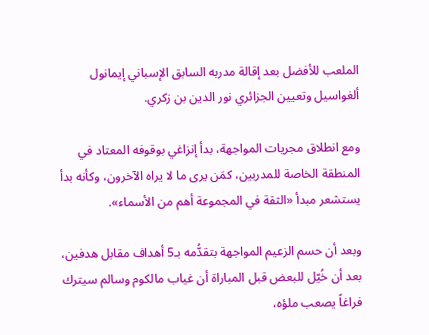الملعب للأفضل بعد إقالة مدربه السابق الإسباني إيمانول ألغواسيل وتعيين الجزائري نور الدين بن زكري.

ومع انطلاق مجريات المواجهة، بدأ إنزاغي بوقوفه المعتاد في المنطقة الخاصة للمدربين، كمَن يرى ما لا يراه الآخرون، وكأنه بدأ يستشعر مبدأ «الثقة في المجموعة أهم من الأسماء».

وبعد أن حسم الزعيم المواجهة بتقدُّمه بـ5 أهداف مقابل هدفين، بعد أن خُيّل للبعض قبل المباراة أن غياب مالكوم وسالم سيترك فراغاً يصعب ملؤه،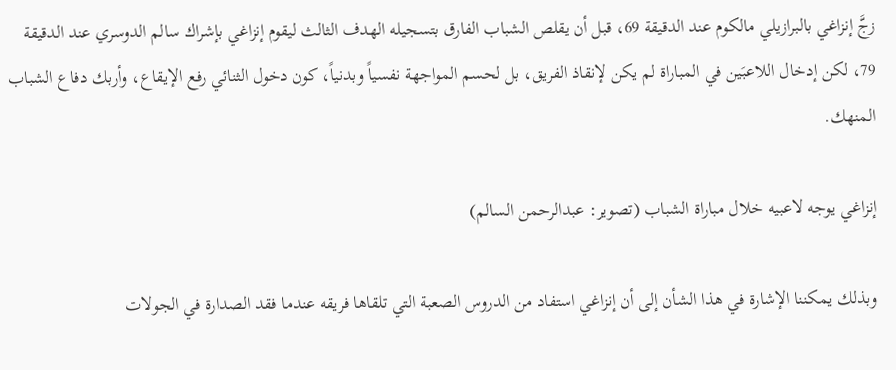زجَّ إنزاغي بالبرازيلي مالكوم عند الدقيقة 69، قبل أن يقلص الشباب الفارق بتسجيله الهدف الثالث ليقوم إنزاغي بإشراك سالم الدوسري عند الدقيقة 79، لكن إدخال اللاعبَين في المباراة لم يكن لإنقاذ الفريق، بل لحسم المواجهة نفسياً وبدنياً، كون دخول الثنائي رفع الإيقاع، وأربك دفاع الشباب المنهك.

إنزاغي يوجه لاعبيه خلال مباراة الشباب (تصوير: عبدالرحمن السالم)

وبذلك يمكننا الإشارة في هذا الشأن إلى أن إنزاغي استفاد من الدروس الصعبة التي تلقاها فريقه عندما فقد الصدارة في الجولات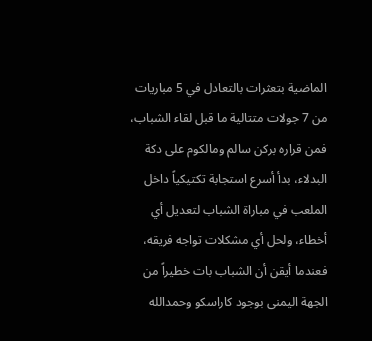الماضية بتعثرات بالتعادل في 5 مباريات من 7 جولات متتالية ما قبل لقاء الشباب، فمن قراره بركن سالم ومالكوم على دكة البدلاء، بدأ أسرع استجابة تكتيكياً داخل الملعب في مباراة الشباب لتعديل أي أخطاء، ولحل أي مشكلات تواجه فريقه، فعندما أيقن أن الشباب بات خطيراً من الجهة اليمنى بوجود كاراسكو وحمدالله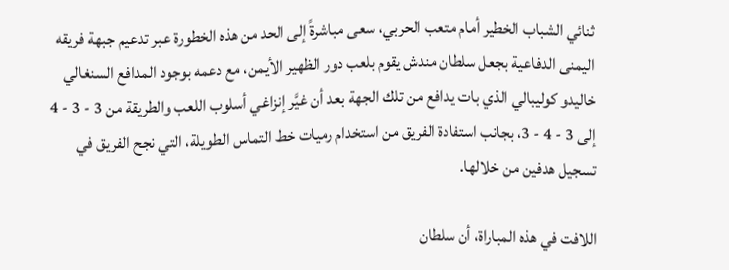ثنائي الشباب الخطير أمام متعب الحربي، سعى مباشرةً إلى الحد من هذه الخطورة عبر تدعيم جبهة فريقه اليمنى الدفاعية بجعل سلطان مندش يقوم بلعب دور الظهير الأيمن، مع دعمه بوجود المدافع السنغالي خاليدو كوليبالي الذي بات يدافع من تلك الجهة بعد أن غيَّر إنزاغي أسلوب اللعب والطريقة من 3 - 3 - 4 إلى 3 - 4 - 3، بجانب استفادة الفريق من استخدام رميات خط التماس الطويلة، التي نجح الفريق في تسجيل هدفين من خلالها.

اللافت في هذه المباراة، أن سلطان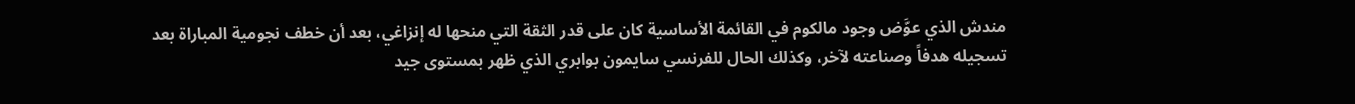مندش الذي عوَّض وجود مالكوم في القائمة الأساسية كان على قدر الثقة التي منحها له إنزاغي، بعد أن خطف نجومية المباراة بعد تسجيله هدفاً وصناعته لآخر، وكذلك الحال للفرنسي سايمون بوابري الذي ظهر بمستوى جيد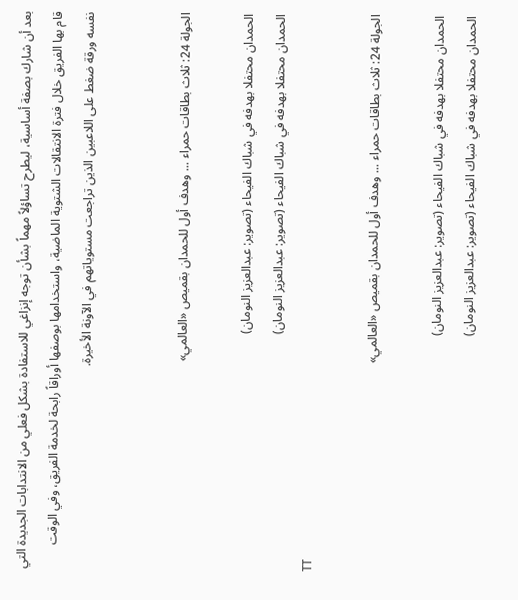بعد أن شارك بصفة أساسية، ليطرح تساؤلاً مهماً بشأن توجه إنزاغي للاستفادة بشكل فعلي من الانتدابات الجديدة التي قام بها الفريق خلال فترة الانتقالات الشتوية الماضية، واستخدامها بوصفها أوراقاً رابحة لخدمة الفريق، وفي الوقت نفسه ورقة ضغط على اللاعبين الذين تراجعت مستوياتهم في الآونة الأخيرة.


الجولة 24: ثلاث بطاقات حمراء ... وهدف أول للحمدان بقميص «العالمي»

الحمدان محتفلا بهدفه في شباك الفيحاء (تصوير: عبدالعزيز النومان)
الحمدان محتفلا بهدفه في شباك الفيحاء (تصوير: عبدالعزيز النومان)
TT

الجولة 24: ثلاث بطاقات حمراء ... وهدف أول للحمدان بقميص «العالمي»

الحمدان محتفلا بهدفه في شباك الفيحاء (تصوير: عبدالعزيز النومان)
الحمدان محتفلا بهدفه في شباك الفيحاء (تصوير: عبدالعزيز النومان)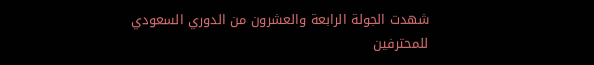شهدت الجولة الرابعة والعشرون من الدوري السعودي للمحترفين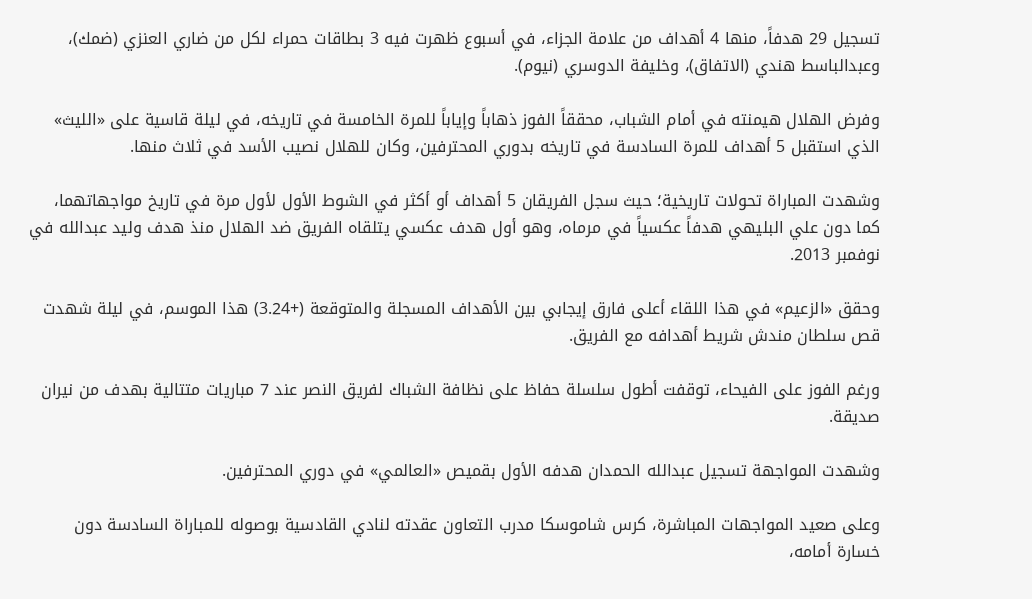تسجيل 29 هدفاً، منها 4 أهداف من علامة الجزاء، في أسبوع ظهرت فيه 3 بطاقات حمراء لكل من ضاري العنزي (ضمك)، وعبدالباسط هندي (الاتفاق)، وخليفة الدوسري (نيوم).

وفرض الهلال هيمنته في أمام الشباب، محققاً الفوز ذهاباً وإياباً للمرة الخامسة في تاريخه، في ليلة قاسية على «الليث» الذي استقبل 5 أهداف للمرة السادسة في تاريخه بدوري المحترفين، وكان للهلال نصيب الأسد في ثلاث منها.

وشهدت المباراة تحولات تاريخية؛ حيث سجل الفريقان 5 أهداف أو أكثر في الشوط الأول لأول مرة في تاريخ مواجهاتهما، كما دون علي البليهي هدفاً عكسياً في مرماه، وهو أول هدف عكسي يتلقاه الفريق ضد الهلال منذ هدف وليد عبدالله في نوفمبر 2013.

وحقق «الزعيم» في هذا اللقاء أعلى فارق إيجابي بين الأهداف المسجلة والمتوقعة (+3.24) هذا الموسم، في ليلة شهدت قص سلطان مندش شريط أهدافه مع الفريق.

ورغم الفوز على الفيحاء، توقفت أطول سلسلة حفاظ على نظافة الشباك لفريق النصر عند 7 مباريات متتالية بهدف من نيران صديقة.

وشهدت المواجهة تسجيل عبدالله الحمدان هدفه الأول بقميص «العالمي» في دوري المحترفين.

وعلى صعيد المواجهات المباشرة، كرس شاموسكا مدرب التعاون عقدته لنادي القادسية بوصوله للمباراة السادسة دون خسارة أمامه،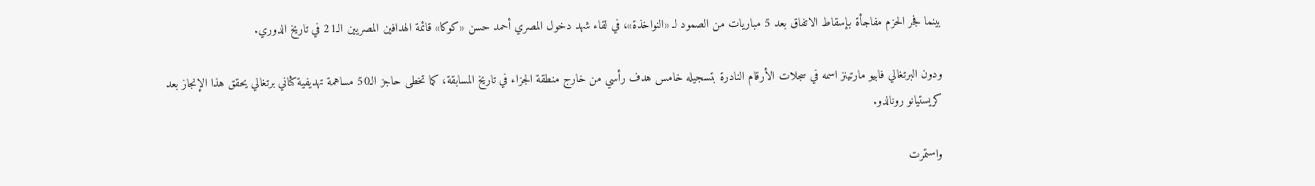بينما فجر الحزم مفاجأة بإسقاط الاتفاق بعد 5 مباريات من الصمود لـ «النواخذة»، في لقاء شهد دخول المصري أحمد حسن «كوكا» قائمة الهدافين المصريين الـ21 في تاريخ الدوري.

ودون البرتغالي فابيو مارتينز اسمه في سجلات الأرقام النادرة بتسجيله خامس هدف رأسي من خارج منطقة الجزاء في تاريخ المسابقة، كما تخطى حاجز الـ50 مساهمة تهديفية كثاني برتغالي يحقق هذا الإنجاز بعد كريستيانو رونالدو.

واستمرت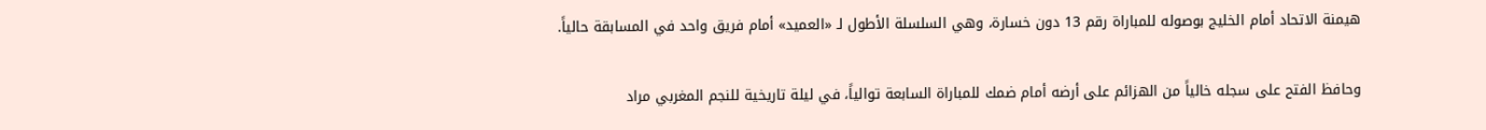هيمنة الاتحاد أمام الخليج بوصوله للمباراة رقم 13 دون خسارة، وهي السلسلة الأطول لـ «العميد» أمام فريق واحد في المسابقة حالياً.

وحافظ الفتح على سجله خالياً من الهزائم على أرضه أمام ضمك للمباراة السابعة توالياً، في ليلة تاريخية للنجم المغربي مراد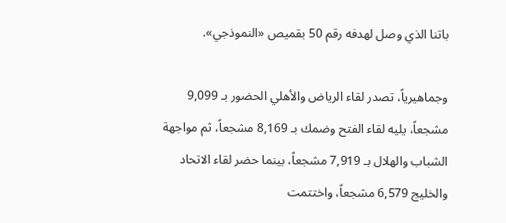باتنا الذي وصل لهدفه رقم 50 بقميص «النموذجي».

وجماهيرياً، تصدر لقاء الرياض والأهلي الحضور بـ 9,099 مشجعاً، يليه لقاء الفتح وضمك بـ 8,169 مشجعاً، ثم مواجهة الشباب والهلال بـ 7,919 مشجعاً، بينما حضر لقاء الاتحاد والخليج 6,579 مشجعاً، واختتمت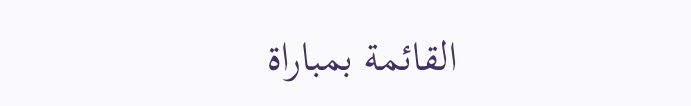القائمة بمباراة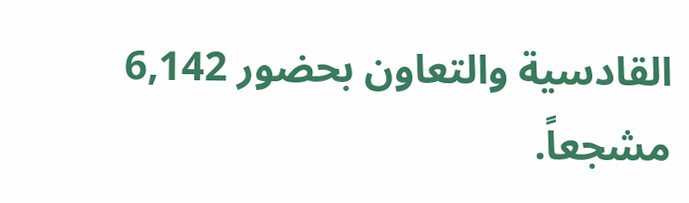القادسية والتعاون بحضور 6,142 مشجعاً.